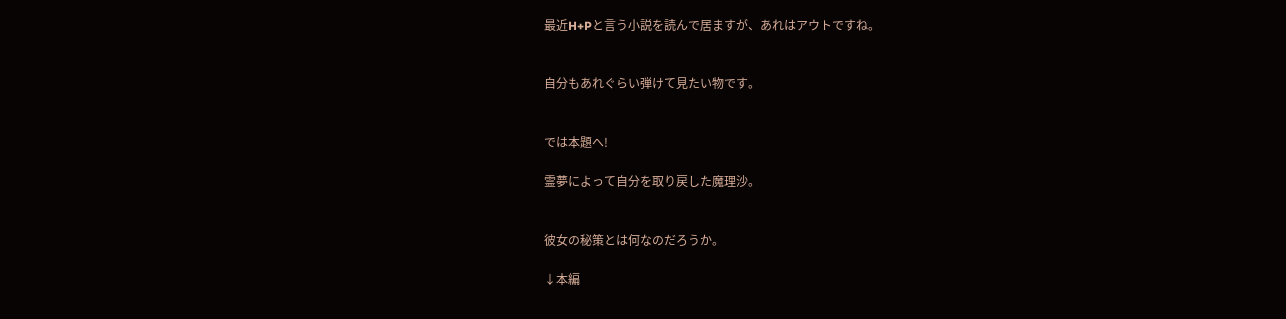最近H+Pと言う小説を読んで居ますが、あれはアウトですね。


自分もあれぐらい弾けて見たい物です。


では本題へ!

霊夢によって自分を取り戻した魔理沙。


彼女の秘策とは何なのだろうか。

↓本編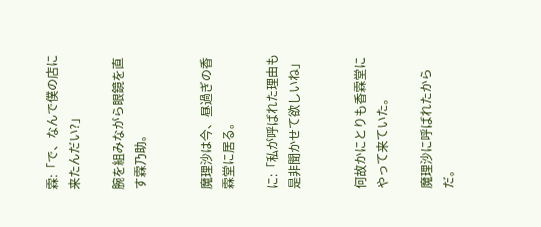霖:「で、なんで僕の店に来たんだい?」

腕を組みながら眼鏡を直す霖乃助。


魔理沙は今、昼過ぎの香霖堂に居る。

に:「私が呼ばれた理由も是非聞かせて欲しいね」


何故かにとりも香霖堂にやって来ていた。

魔理沙に呼ばれたからだ。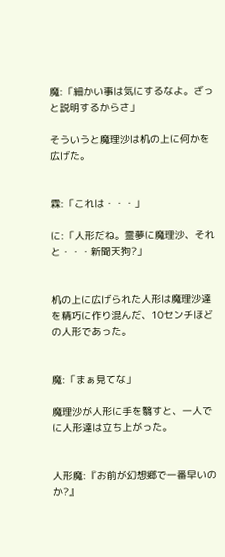魔:「細かい事は気にするなよ。ざっと説明するからさ」

そういうと魔理沙は机の上に何かを広げた。


霖:「これは・・・」

に:「人形だね。霊夢に魔理沙、それと・・・新聞天狗?」


机の上に広げられた人形は魔理沙達を精巧に作り混んだ、10センチほどの人形であった。


魔:「まぁ見てな」

魔理沙が人形に手を翳すと、一人でに人形達は立ち上がった。


人形魔:『お前が幻想郷で一番早いのか?』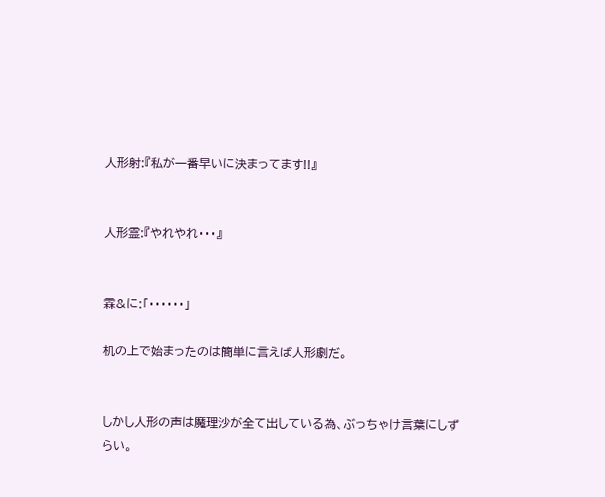人形射:『私が一番早いに決まってます!!』


人形霊:『やれやれ・・・』


霖&に:「・・・・・・」

机の上で始まったのは簡単に言えば人形劇だ。


しかし人形の声は魔理沙が全て出している為、ぶっちゃけ言葉にしずらい。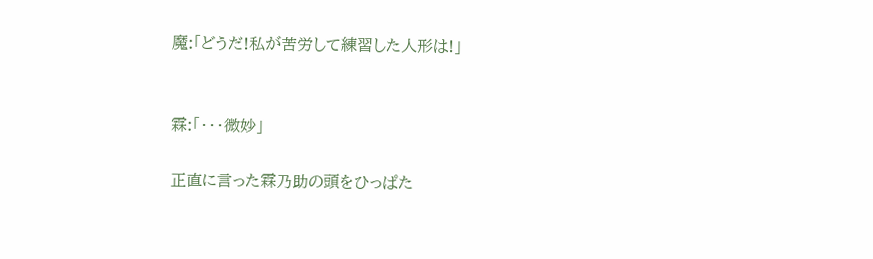魔:「どうだ!私が苦労して練習した人形は!」


霖:「・・・微妙」

正直に言った霖乃助の頭をひっぱた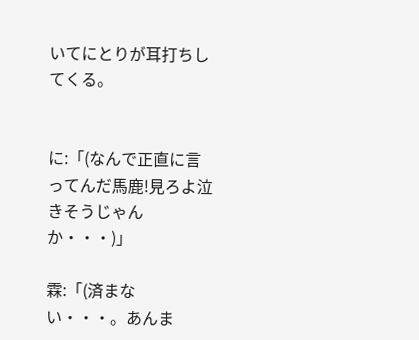いてにとりが耳打ちしてくる。


に:「(なんで正直に言ってんだ馬鹿!見ろよ泣きそうじゃんか・・・)」

霖:「(済まない・・・。あんま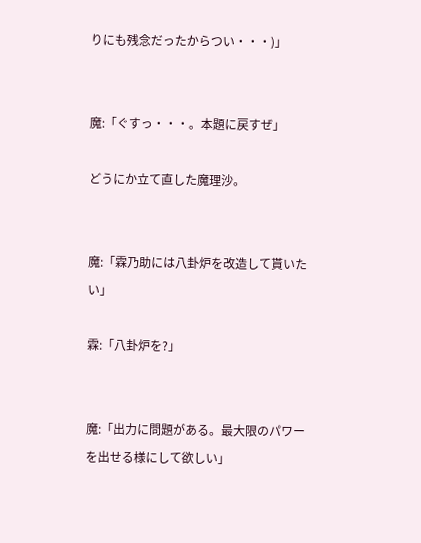りにも残念だったからつい・・・)」


魔:「ぐすっ・・・。本題に戻すぜ」

どうにか立て直した魔理沙。


魔:「霖乃助には八卦炉を改造して貰いたい」

霖:「八卦炉を?」


魔:「出力に問題がある。最大限のパワーを出せる様にして欲しい」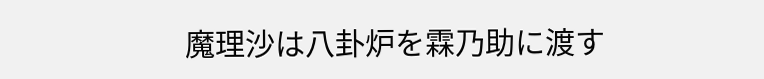魔理沙は八卦炉を霖乃助に渡す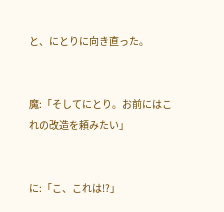と、にとりに向き直った。


魔:「そしてにとり。お前にはこれの改造を頼みたい」


に:「こ、これは!?」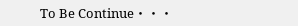To Be Continue・・・